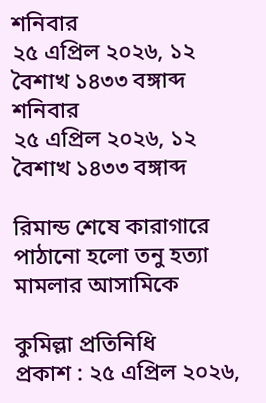শনিবার
২৫ এপ্রিল ২০২৬, ১২ বৈশাখ ১৪৩৩ বঙ্গাব্দ
শনিবার
২৫ এপ্রিল ২০২৬, ১২ বৈশাখ ১৪৩৩ বঙ্গাব্দ

রিমান্ড শেষে কারাগারে পাঠানো হলো তনু হত্যা মামলার আসামিকে

কুমিল্লা প্রতিনিধি
প্রকাশ : ২৫ এপ্রিল ২০২৬,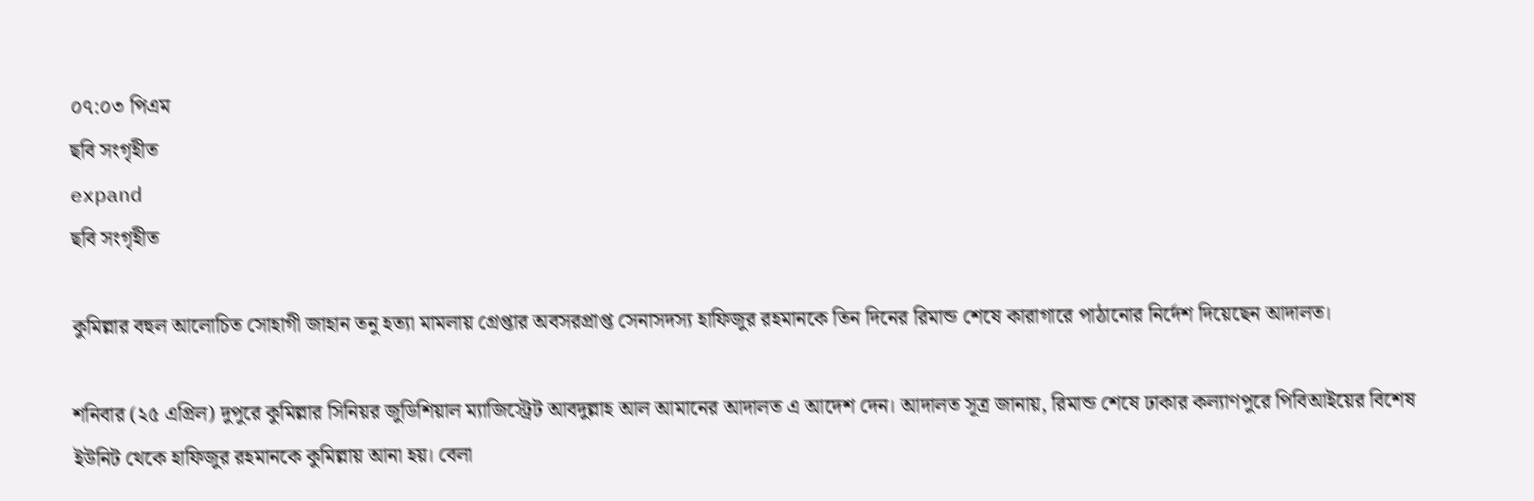০৭:০৩ পিএম
ছবি সংগৃহীত
expand
ছবি সংগৃহীত

কুমিল্লার বহুল আলোচিত সোহাগী জাহান তনু হত্যা মামলায় গ্রেপ্তার অবসরপ্রাপ্ত সেনাসদস্য হাফিজুর রহমানকে তিন দিনের রিমান্ড শেষে কারাগারে পাঠানোর নির্দেশ দিয়েছেন আদালত।

শনিবার (২৫ এপ্রিল) দুপুরে কুমিল্লার সিনিয়র জুডিশিয়াল ম্যাজিস্ট্রেট আবদুল্লাহ আল আমানের আদালত এ আদেশ দেন। আদালত সূত্র জানায়, রিমান্ড শেষে ঢাকার কল্যাণপুরে পিবিআইয়ের বিশেষ ইউনিট থেকে হাফিজুর রহমানকে কুমিল্লায় আনা হয়। বেলা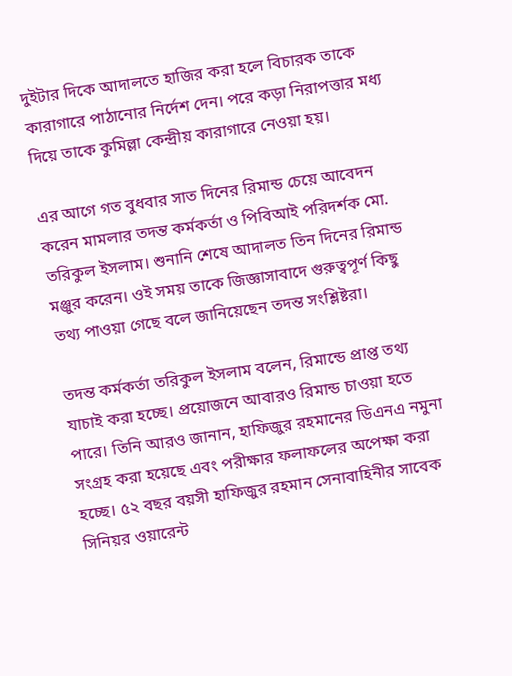দুইটার দিকে আদালতে হাজির করা হলে বিচারক তাকে কারাগারে পাঠানোর নির্দেশ দেন। পরে কড়া নিরাপত্তার মধ্য দিয়ে তাকে কুমিল্লা কেন্দ্রীয় কারাগারে নেওয়া হয়।

এর আগে গত বুধবার সাত দিনের রিমান্ড চেয়ে আবেদন করেন মামলার তদন্ত কর্মকর্তা ও পিবিআই পরিদর্শক মো. তরিকুল ইসলাম। শুনানি শেষে আদালত তিন দিনের রিমান্ড মঞ্জুর করেন। ওই সময় তাকে জিজ্ঞাসাবাদে গুরুত্বপূর্ণ কিছু তথ্য পাওয়া গেছে বলে জানিয়েছেন তদন্ত সংশ্লিষ্টরা।

তদন্ত কর্মকর্তা তরিকুল ইসলাম বলেন, রিমান্ডে প্রাপ্ত তথ্য যাচাই করা হচ্ছে। প্রয়োজনে আবারও রিমান্ড চাওয়া হতে পারে। তিনি আরও জানান, হাফিজুর রহমানের ডিএনএ নমুনা সংগ্রহ করা হয়েছে এবং পরীক্ষার ফলাফলের অপেক্ষা করা হচ্ছে। ৫২ বছর বয়সী হাফিজুর রহমান সেনাবাহিনীর সাবেক সিনিয়র ওয়ারেন্ট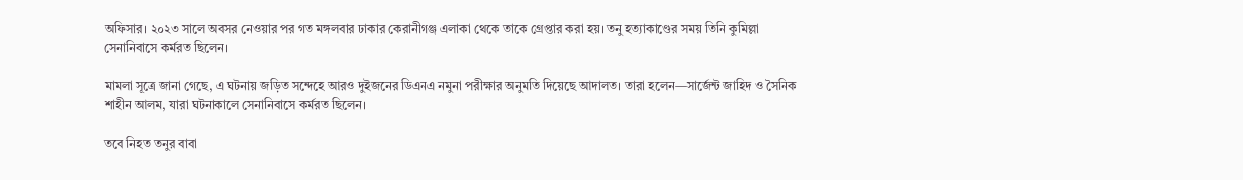অফিসার। ২০২৩ সালে অবসর নেওয়ার পর গত মঙ্গলবার ঢাকার কেরানীগঞ্জ এলাকা থেকে তাকে গ্রেপ্তার করা হয়। তনু হত্যাকাণ্ডের সময় তিনি কুমিল্লা সেনানিবাসে কর্মরত ছিলেন।

মামলা সূত্রে জানা গেছে, এ ঘটনায় জড়িত সন্দেহে আরও দুইজনের ডিএনএ নমুনা পরীক্ষার অনুমতি দিয়েছে আদালত। তারা হলেন—সার্জেন্ট জাহিদ ও সৈনিক শাহীন আলম, যারা ঘটনাকালে সেনানিবাসে কর্মরত ছিলেন।

তবে নিহত তনুর বাবা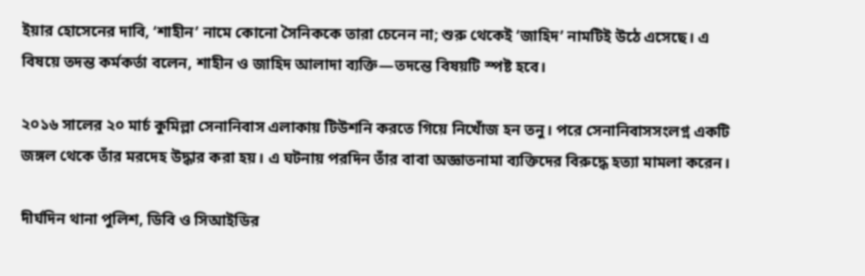ইয়ার হোসেনের দাবি, ‘শাহীন’ নামে কোনো সৈনিককে তারা চেনেন না; শুরু থেকেই ‘জাহিদ’ নামটিই উঠে এসেছে। এ বিষয়ে তদন্ত কর্মকর্তা বলেন, শাহীন ও জাহিদ আলাদা ব্যক্তি—তদন্তে বিষয়টি স্পষ্ট হবে।

২০১৬ সালের ২০ মার্চ কুমিল্লা সেনানিবাস এলাকায় টিউশনি করতে গিয়ে নিখোঁজ হন তনু। পরে সেনানিবাসসংলগ্ন একটি জঙ্গল থেকে তাঁর মরদেহ উদ্ধার করা হয়। এ ঘটনায় পরদিন তাঁর বাবা অজ্ঞাতনামা ব্যক্তিদের বিরুদ্ধে হত্যা মামলা করেন।

দীর্ঘদিন থানা পুলিশ, ডিবি ও সিআইডির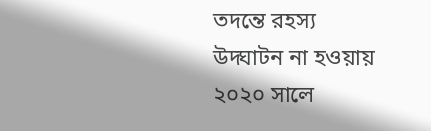তদন্তে রহস্য উদ্ঘাটন না হওয়ায় ২০২০ সালে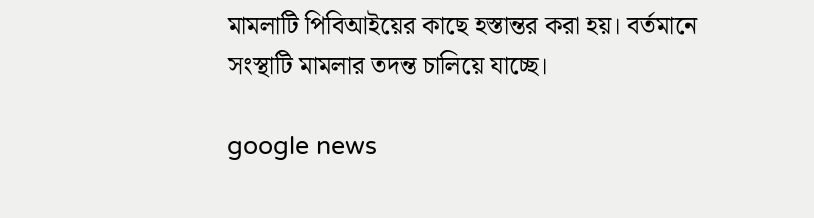মামলাটি পিবিআইয়ের কাছে হস্তান্তর করা হয়। বর্তমানে সংস্থাটি মামলার তদন্ত চালিয়ে যাচ্ছে।

google news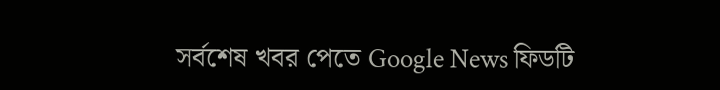সর্বশেষ খবর পেতে Google News ফিডটি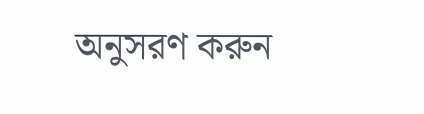অনুসরণ করুন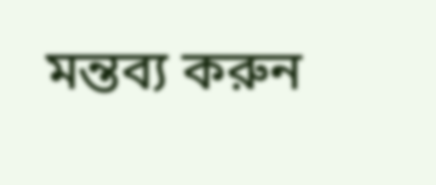মন্তব্য করুন